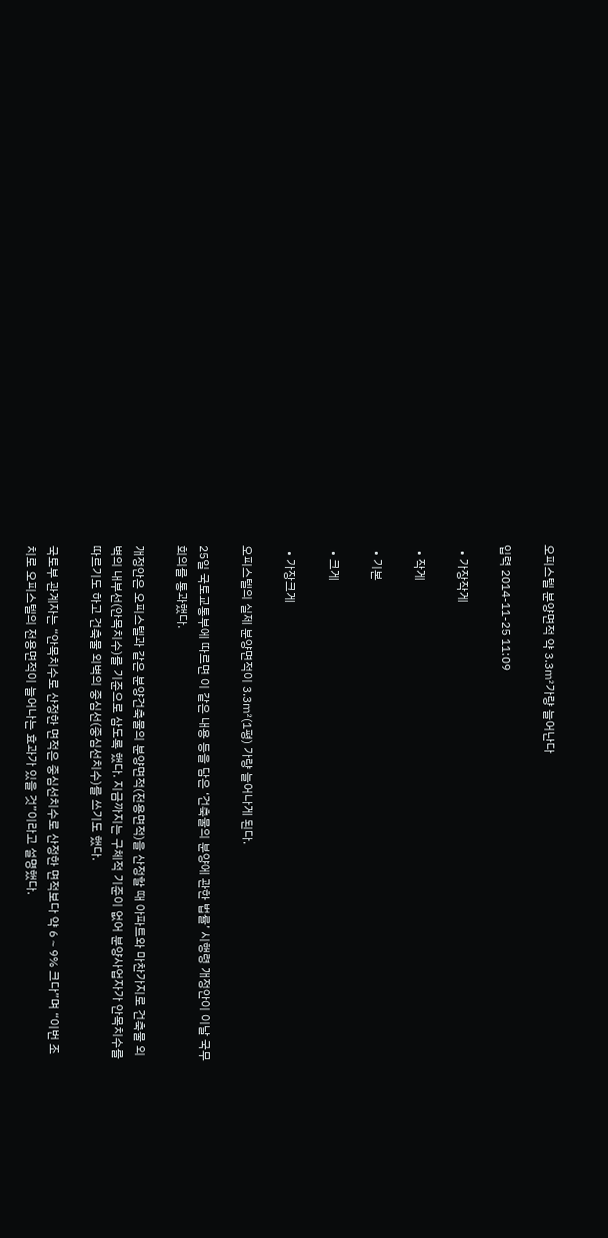오피스텔 분양면적 약 3.3㎡가량 늘어난다

입력 2014-11-25 11:09

  • 가장작게

  • 작게

  • 기본

  • 크게

  • 가장크게

오피스텔의 실제 분양면적이 3.3㎡(1평) 가량 늘어나게 된다.

25일 국토교통부에 따르면 이 같은 내용 등을 담은 ‘건축물의 분양에 관한 법률’ 시행령 개정안이 이날 국무회의를 통과했다.

개정안은 오피스텔과 같은 분양건축물의 분양면적(전용면적)을 산정할 때 아파트와 마찬가지로 건축물 외벽의 내부선(안목치수)를 기준으로 삼도록 했다. 지금까지는 구체적 기준이 없어 분양사업자가 안목치수를 따르기도 하고 건축물 외벽의 중심선(중심선치수)를 쓰기도 했다.

국토부 관계자는 “안목치수로 산정한 면적은 중심선치수로 산정한 면적보다 약 6∼9% 크다”며 “이번 조치로 오피스텔의 전용면적이 늘어나는 효과가 있을 것”이라고 설명했다.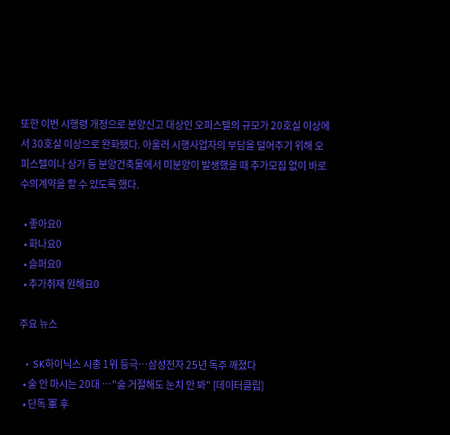또한 이번 시행령 개정으로 분양신고 대상인 오피스텔의 규모가 20호실 이상에서 30호실 이상으로 완화됐다. 아울러 시행사업자의 부담을 덜어주기 위해 오피스텔이나 상가 등 분양건축물에서 미분양이 발생했을 때 추가모집 없이 바로 수의계약을 할 수 있도록 했다.

  • 좋아요0
  • 화나요0
  • 슬퍼요0
  • 추가취재 원해요0

주요 뉴스

  • SK하이닉스 시총 1위 등극…삼성전자 25년 독주 깨졌다
  • 술 안 마시는 20대 …"술 거절해도 눈치 안 봐" [데이터클립]
  • 단독 軍 후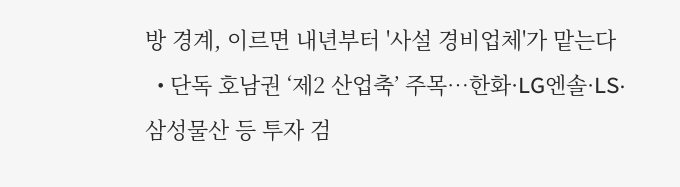방 경계, 이르면 내년부터 '사설 경비업체'가 맡는다
  • 단독 호남권 ‘제2 산업축’ 주목…한화·LG엔솔·LS·삼성물산 등 투자 검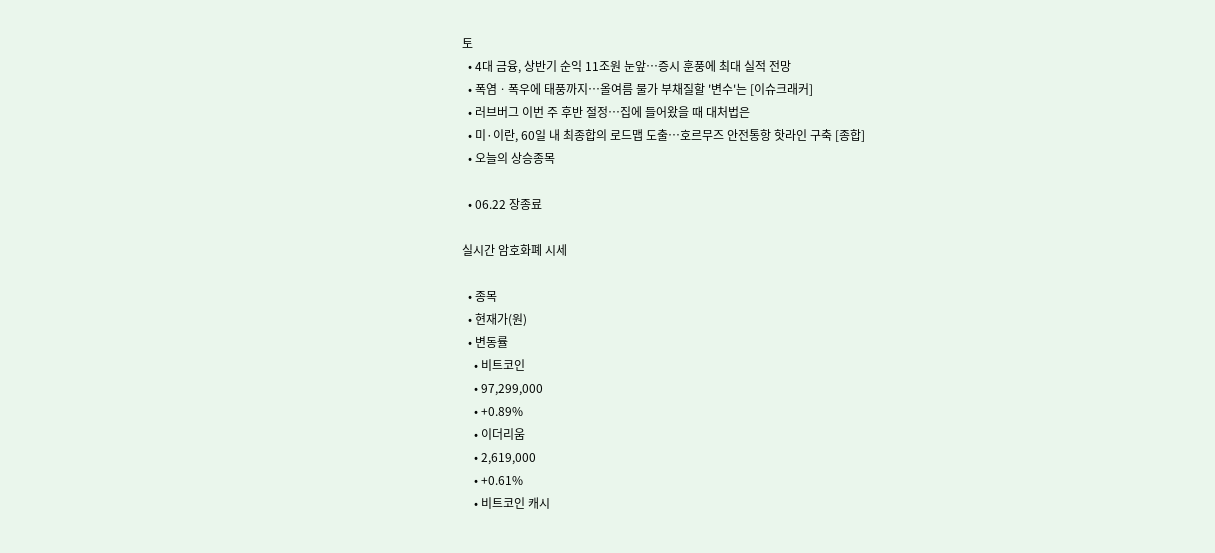토
  • 4대 금융, 상반기 순익 11조원 눈앞⋯증시 훈풍에 최대 실적 전망
  • 폭염ㆍ폭우에 태풍까지⋯올여름 물가 부채질할 '변수'는 [이슈크래커]
  • 러브버그 이번 주 후반 절정⋯집에 들어왔을 때 대처법은
  • 미·이란, 60일 내 최종합의 로드맵 도출…호르무즈 안전통항 핫라인 구축 [종합]
  • 오늘의 상승종목

  • 06.22 장종료

실시간 암호화폐 시세

  • 종목
  • 현재가(원)
  • 변동률
    • 비트코인
    • 97,299,000
    • +0.89%
    • 이더리움
    • 2,619,000
    • +0.61%
    • 비트코인 캐시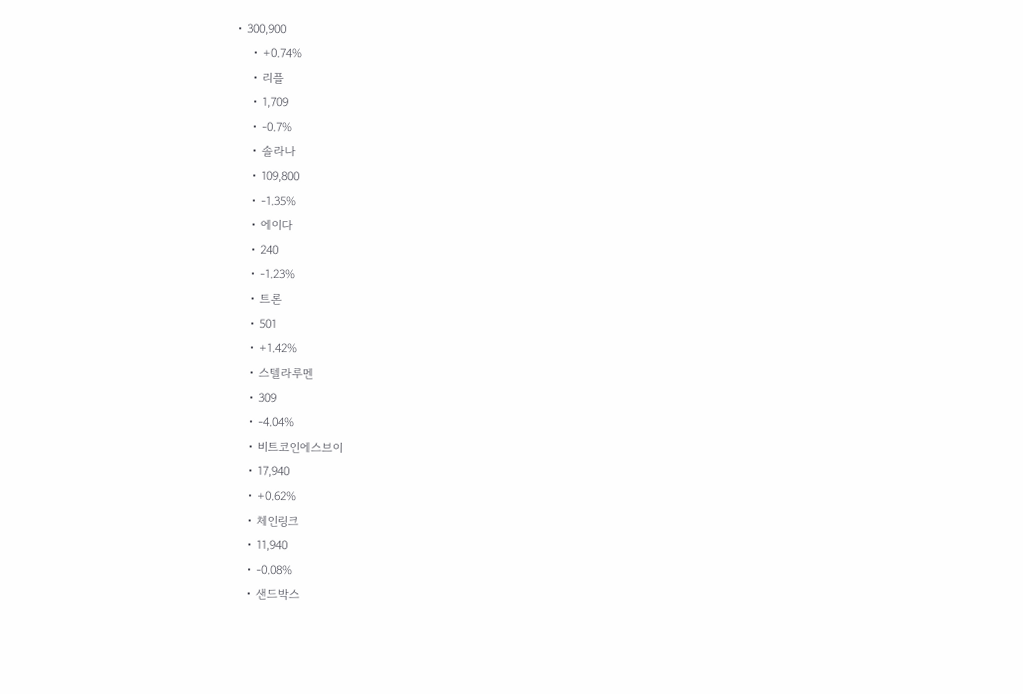• 300,900
    • +0.74%
    • 리플
    • 1,709
    • -0.7%
    • 솔라나
    • 109,800
    • -1.35%
    • 에이다
    • 240
    • -1.23%
    • 트론
    • 501
    • +1.42%
    • 스텔라루멘
    • 309
    • -4.04%
    • 비트코인에스브이
    • 17,940
    • +0.62%
    • 체인링크
    • 11,940
    • -0.08%
    • 샌드박스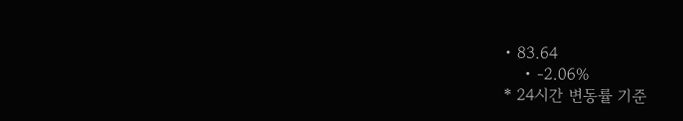• 83.64
    • -2.06%
* 24시간 변동률 기준